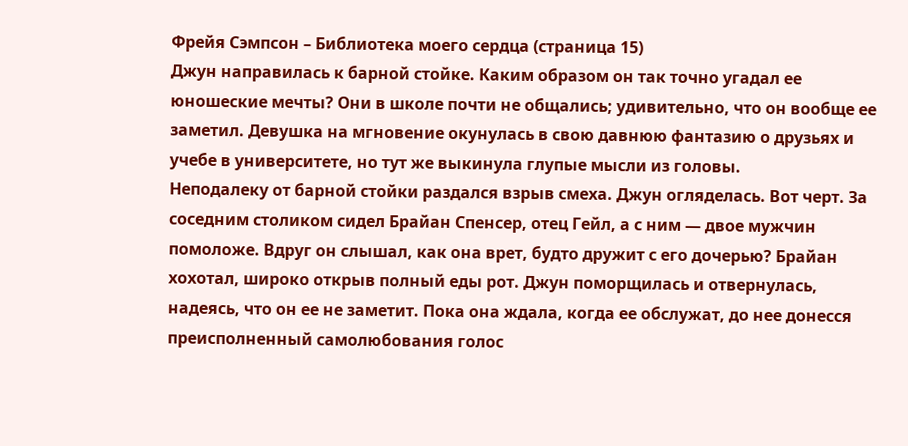Фрейя Сэмпсон – Библиотека моего сердца (страница 15)
Джун направилась к барной стойке. Каким образом он так точно угадал ее юношеские мечты? Они в школе почти не общались; удивительно, что он вообще ее заметил. Девушка на мгновение окунулась в свою давнюю фантазию о друзьях и учебе в университете, но тут же выкинула глупые мысли из головы.
Неподалеку от барной стойки раздался взрыв смеха. Джун огляделась. Вот черт. За соседним столиком сидел Брайан Спенсер, отец Гейл, а с ним — двое мужчин помоложе. Вдруг он слышал, как она врет, будто дружит с его дочерью? Брайан хохотал, широко открыв полный еды рот. Джун поморщилась и отвернулась, надеясь, что он ее не заметит. Пока она ждала, когда ее обслужат, до нее донесся преисполненный самолюбования голос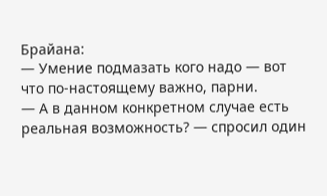Брайана:
— Умение подмазать кого надо — вот что по-настоящему важно, парни.
— А в данном конкретном случае есть реальная возможность? — спросил один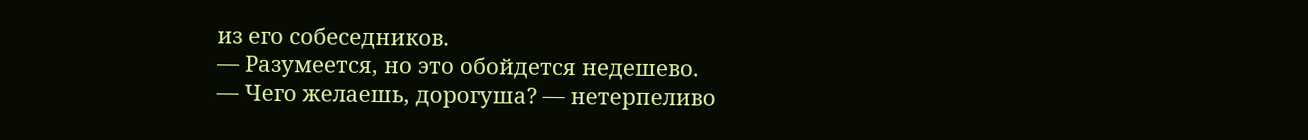из его собеседников.
— Разумеется, но это обойдется недешево.
— Чего желаешь, дорогуша? — нетерпеливо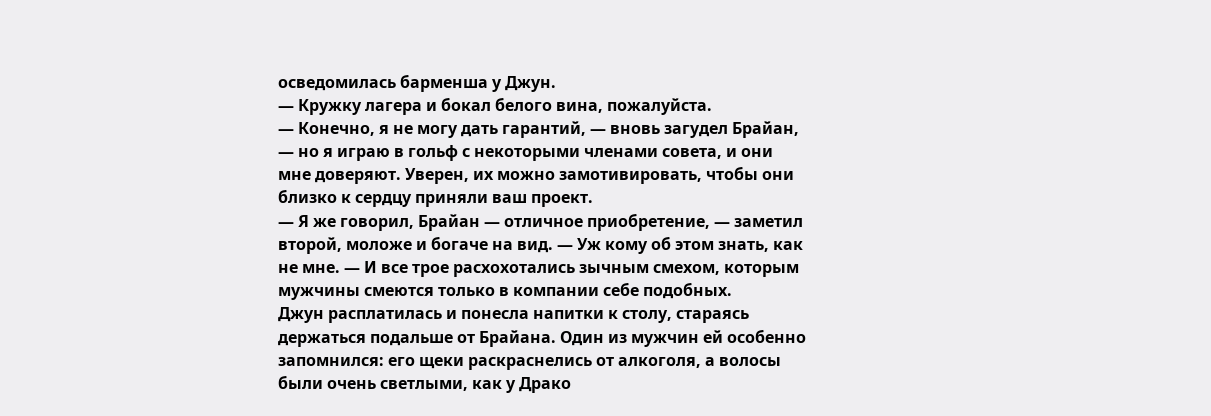осведомилась барменша у Джун.
— Кружку лагера и бокал белого вина, пожалуйста.
— Конечно, я не могу дать гарантий, — вновь загудел Брайан, — но я играю в гольф с некоторыми членами совета, и они мне доверяют. Уверен, их можно замотивировать, чтобы они близко к сердцу приняли ваш проект.
— Я же говорил, Брайан — отличное приобретение, — заметил второй, моложе и богаче на вид. — Уж кому об этом знать, как не мне. — И все трое расхохотались зычным смехом, которым мужчины смеются только в компании себе подобных.
Джун расплатилась и понесла напитки к столу, стараясь держаться подальше от Брайана. Один из мужчин ей особенно запомнился: его щеки раскраснелись от алкоголя, а волосы были очень светлыми, как у Драко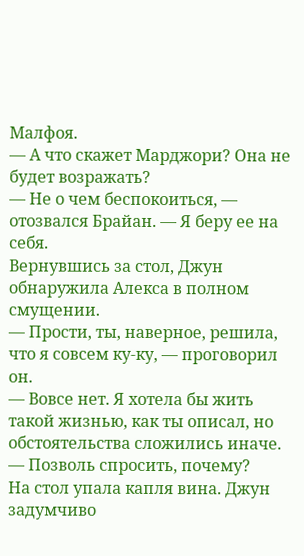Малфоя.
— А что скажет Марджори? Она не будет возражать?
— Не о чем беспокоиться, — отозвался Брайан. — Я беру ее на себя.
Вернувшись за стол, Джун обнаружила Алекса в полном смущении.
— Прости, ты, наверное, решила, что я совсем ку-ку, — проговорил он.
— Вовсе нет. Я хотела бы жить такой жизнью, как ты описал, но обстоятельства сложились иначе.
— Позволь спросить, почему?
На стол упала капля вина. Джун задумчиво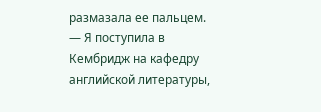размазала ее пальцем.
— Я поступила в Кембридж на кафедру английской литературы,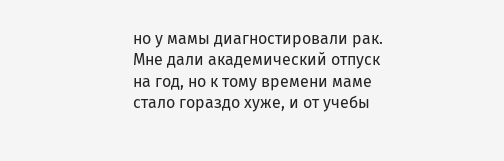но у мамы диагностировали рак. Мне дали академический отпуск на год, но к тому времени маме стало гораздо хуже, и от учебы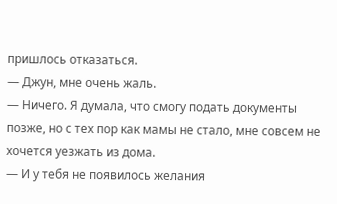пришлось отказаться.
— Джун, мне очень жаль.
— Ничего. Я думала, что смогу подать документы позже, но с тех пор как мамы не стало, мне совсем не хочется уезжать из дома.
— И у тебя не появилось желания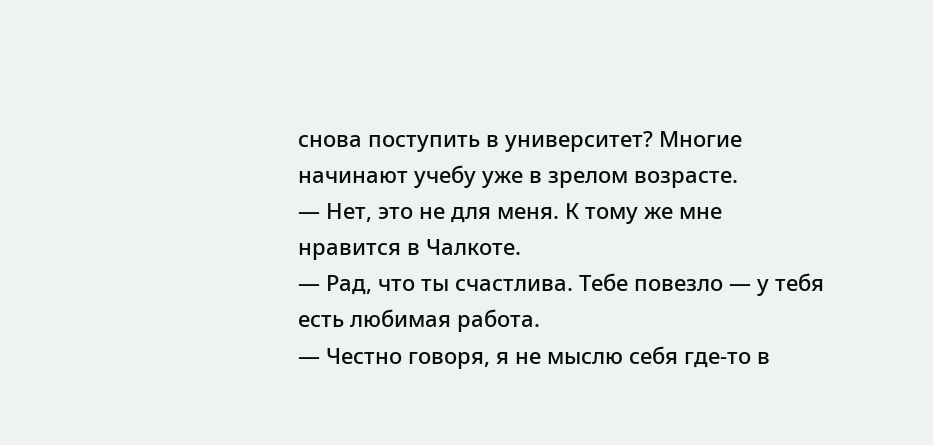снова поступить в университет? Многие начинают учебу уже в зрелом возрасте.
— Нет, это не для меня. К тому же мне нравится в Чалкоте.
— Рад, что ты счастлива. Тебе повезло — у тебя есть любимая работа.
— Честно говоря, я не мыслю себя где-то в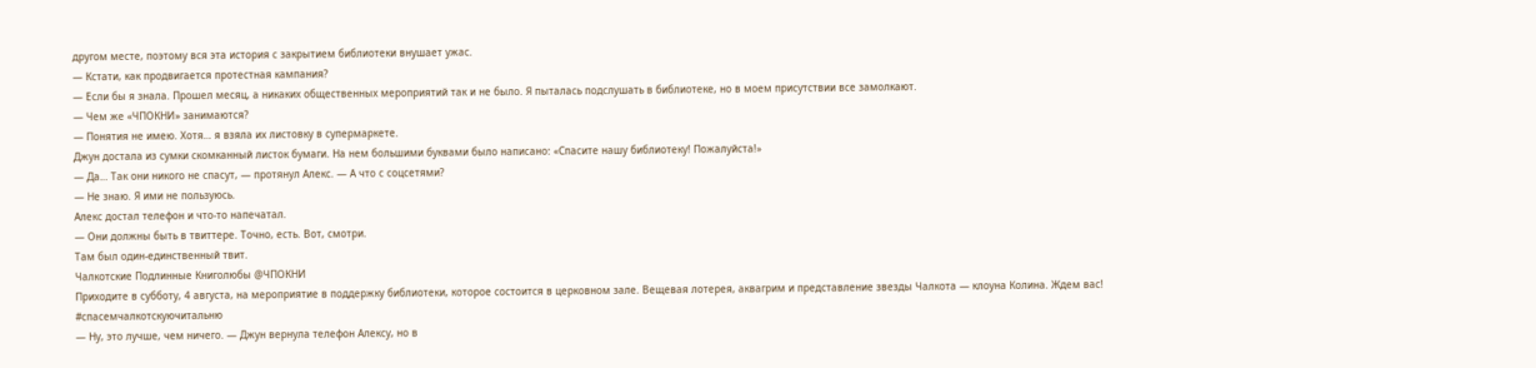другом месте, поэтому вся эта история с закрытием библиотеки внушает ужас.
— Кстати, как продвигается протестная кампания?
— Если бы я знала. Прошел месяц, а никаких общественных мероприятий так и не было. Я пыталась подслушать в библиотеке, но в моем присутствии все замолкают.
— Чем же «ЧПОКНИ» занимаются?
— Понятия не имею. Хотя… я взяла их листовку в супермаркете.
Джун достала из сумки скомканный листок бумаги. На нем большими буквами было написано: «Спасите нашу библиотеку! Пожалуйста!»
— Да… Так они никого не спасут, — протянул Алекс. — А что с соцсетями?
— Не знаю. Я ими не пользуюсь.
Алекс достал телефон и что-то напечатал.
— Они должны быть в твиттере. Точно, есть. Вот, смотри.
Там был один-единственный твит.
Чалкотские Подлинные Книголюбы @ЧПОКНИ
Приходите в субботу, 4 августа, на мероприятие в поддержку библиотеки, которое состоится в церковном зале. Вещевая лотерея, аквагрим и представление звезды Чалкота — клоуна Колина. Ждем вас!
#спасемчалкотскуючитальню
— Ну, это лучше, чем ничего. — Джун вернула телефон Алексу, но в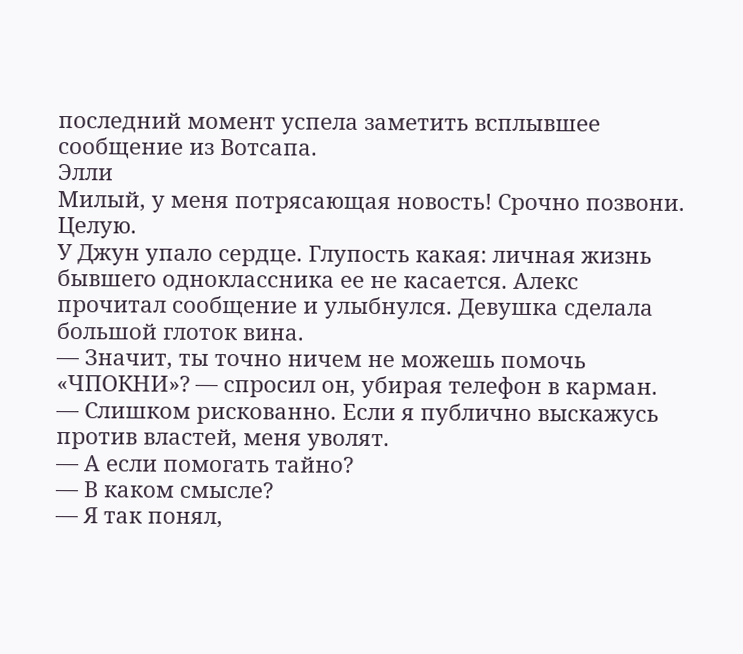последний момент успела заметить всплывшее сообщение из Вотсапа.
Элли
Милый, у меня потрясающая новость! Срочно позвони. Целую.
У Джун упало сердце. Глупость какая: личная жизнь бывшего одноклассника ее не касается. Алекс прочитал сообщение и улыбнулся. Девушка сделала большой глоток вина.
— Значит, ты точно ничем не можешь помочь «ЧПОКНИ»? — спросил он, убирая телефон в карман.
— Слишком рискованно. Если я публично выскажусь против властей, меня уволят.
— А если помогать тайно?
— В каком смысле?
— Я так понял,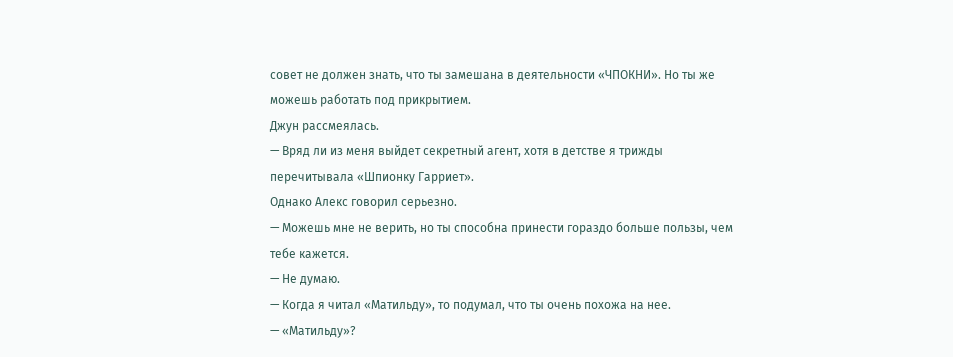совет не должен знать, что ты замешана в деятельности «ЧПОКНИ». Но ты же можешь работать под прикрытием.
Джун рассмеялась.
— Вряд ли из меня выйдет секретный агент, хотя в детстве я трижды перечитывала «Шпионку Гарриет».
Однако Алекс говорил серьезно.
— Можешь мне не верить, но ты способна принести гораздо больше пользы, чем тебе кажется.
— Не думаю.
— Когда я читал «Матильду», то подумал, что ты очень похожа на нее.
— «Матильду»?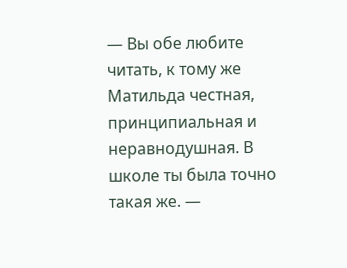— Вы обе любите читать, к тому же Матильда честная, принципиальная и неравнодушная. В школе ты была точно такая же. —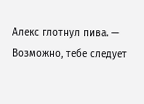Алекс глотнул пива. — Возможно, тебе следует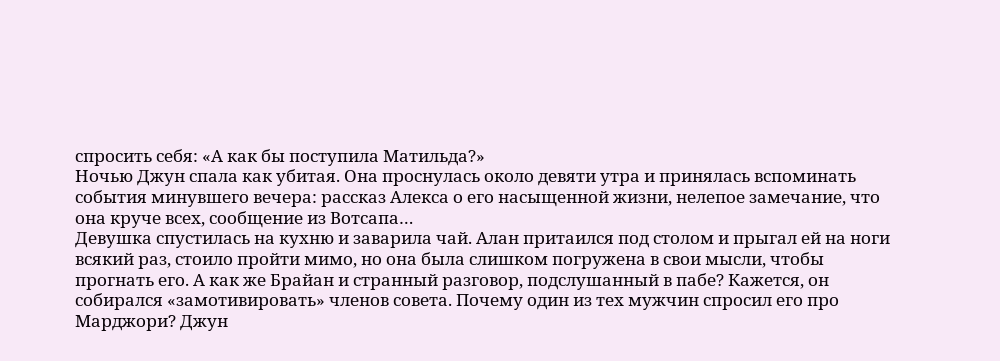спросить себя: «А как бы поступила Матильда?»
Ночью Джун спала как убитая. Она проснулась около девяти утра и принялась вспоминать события минувшего вечера: рассказ Алекса о его насыщенной жизни, нелепое замечание, что она круче всех, сообщение из Вотсапа…
Девушка спустилась на кухню и заварила чай. Алан притаился под столом и прыгал ей на ноги всякий раз, стоило пройти мимо, но она была слишком погружена в свои мысли, чтобы прогнать его. А как же Брайан и странный разговор, подслушанный в пабе? Кажется, он собирался «замотивировать» членов совета. Почему один из тех мужчин спросил его про Марджори? Джун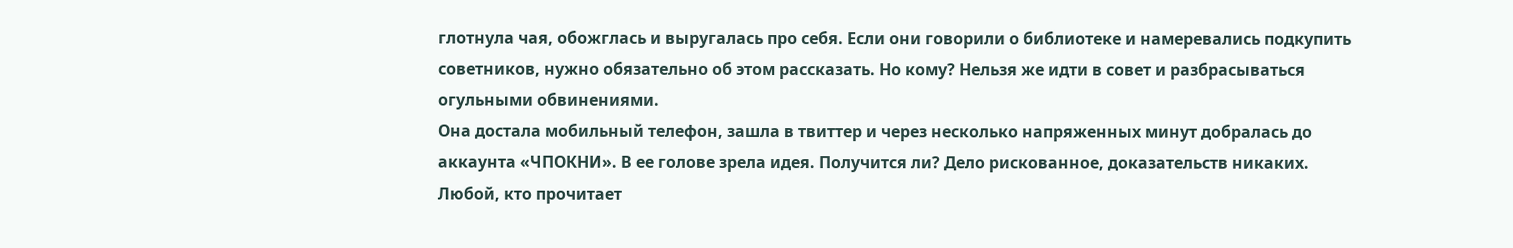глотнула чая, обожглась и выругалась про себя. Если они говорили о библиотеке и намеревались подкупить советников, нужно обязательно об этом рассказать. Но кому? Нельзя же идти в совет и разбрасываться огульными обвинениями.
Она достала мобильный телефон, зашла в твиттер и через несколько напряженных минут добралась до аккаунта «ЧПОКНИ». В ее голове зрела идея. Получится ли? Дело рискованное, доказательств никаких. Любой, кто прочитает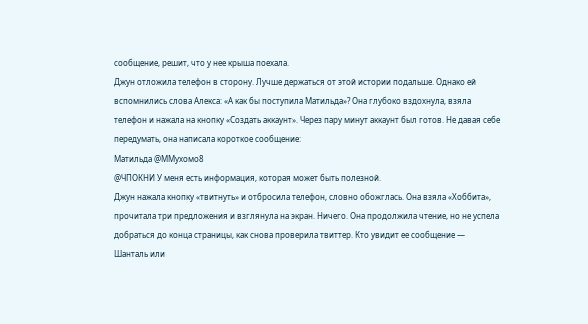сообщение, решит, что у нее крыша поехала.
Джун отложила телефон в сторону. Лучше держаться от этой истории подальше. Однако ей вспомнились слова Алекса: «А как бы поступила Матильда»? Она глубоко вздохнула, взяла телефон и нажала на кнопку «Создать аккаунт». Через пару минут аккаунт был готов. Не давая себе передумать, она написала короткое сообщение:
Матильда @ММухомо8
@ЧПОКНИ У меня есть информация, которая может быть полезной.
Джун нажала кнопку «твитнуть» и отбросила телефон, словно обожглась. Она взяла «Хоббита», прочитала три предложения и взглянула на экран. Ничего. Она продолжила чтение, но не успела добраться до конца страницы, как снова проверила твиттер. Кто увидит ее сообщение — Шанталь или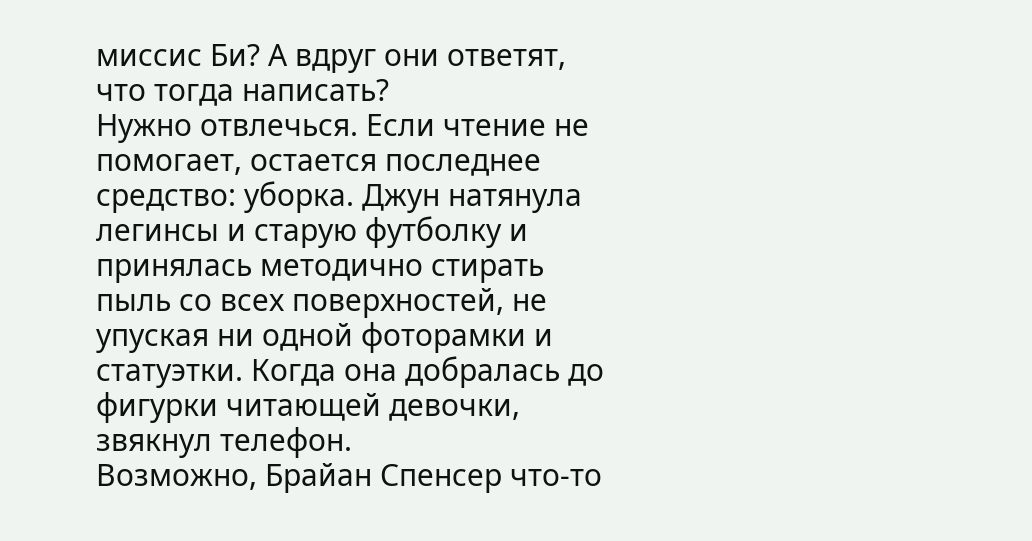миссис Би? А вдруг они ответят, что тогда написать?
Нужно отвлечься. Если чтение не помогает, остается последнее средство: уборка. Джун натянула легинсы и старую футболку и принялась методично стирать пыль со всех поверхностей, не упуская ни одной фоторамки и статуэтки. Когда она добралась до фигурки читающей девочки, звякнул телефон.
Возможно, Брайан Спенсер что-то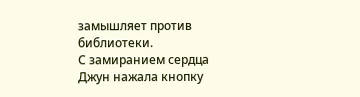замышляет против библиотеки.
С замиранием сердца Джун нажала кнопку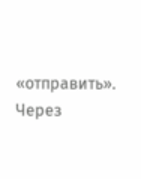«отправить». Через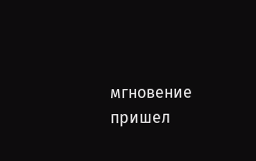мгновение пришел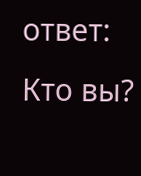ответ:
Кто вы?